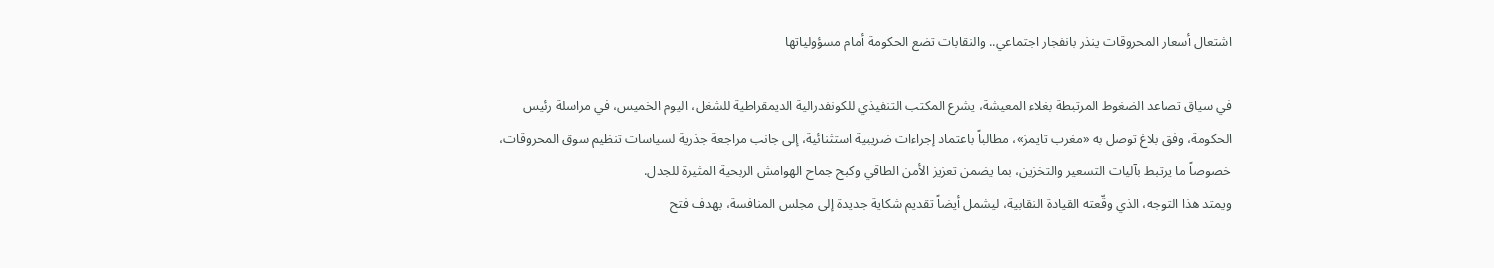اشتعال أسعار المحروقات ينذر بانفجار اجتماعي.. والنقابات تضع الحكومة أمام مسؤولياتها

في سياق تصاعد الضغوط المرتبطة بغلاء المعيشة، يشرع المكتب التنفيذي للكونفدرالية الديمقراطية للشغل، اليوم الخميس، في مراسلة رئيس الحكومة، وفق بلاغ توصل به «مغرب تايمز»، مطالباً باعتماد إجراءات ضريبية استثنائية، إلى جانب مراجعة جذرية لسياسات تنظيم سوق المحروقات، خصوصاً ما يرتبط بآليات التسعير والتخزين، بما يضمن تعزيز الأمن الطاقي وكبح جماح الهوامش الربحية المثيرة للجدل.
ويمتد هذا التوجه، الذي وقّعته القيادة النقابية، ليشمل أيضاً تقديم شكاية جديدة إلى مجلس المنافسة، بهدف فتح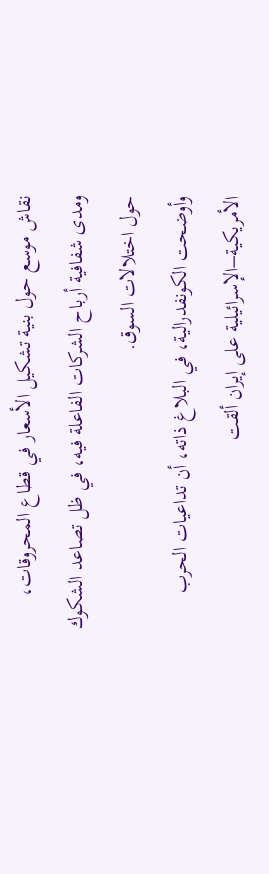نقاش موسع حول بنية تشكيل الأسعار في قطاع المحروقات، ومدى شفافية أرباح الشركات الفاعلة فيه، في ظل تصاعد الشكوك حول اختلالات السوق.
وأوضحت الكونفدرالية، في البلاغ ذاته، أن تداعيات الحرب الأمريكية–الإسرائيلية على إيران ألقت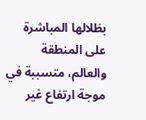بظلالها المباشرة على المنطقة والعالم، متسببة في موجة ارتفاع غير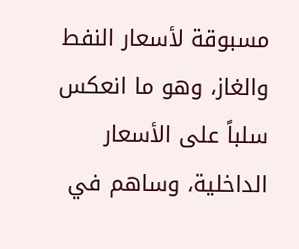مسبوقة لأسعار النفط والغاز، وهو ما انعكس سلباً على الأسعار الداخلية، وساهم في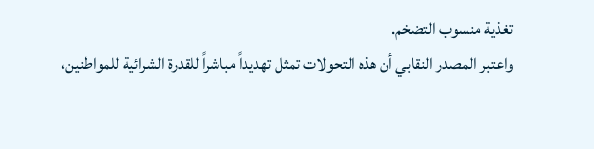تغذية منسوب التضخم.
واعتبر المصدر النقابي أن هذه التحولات تمثل تهديداً مباشراً للقدرة الشرائية للمواطنين،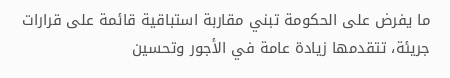ما يفرض على الحكومة تبني مقاربة استباقية قائمة على قرارات جريئة، تتقدمها زيادة عامة في الأجور وتحسين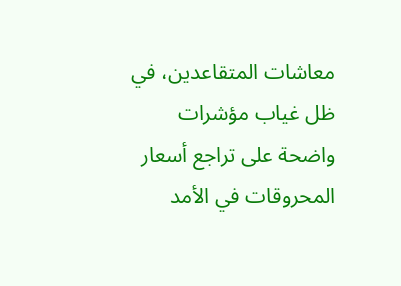معاشات المتقاعدين، في ظل غياب مؤشرات واضحة على تراجع أسعار المحروقات في الأمد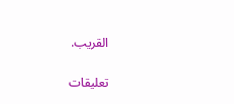القريب.

تعليقات